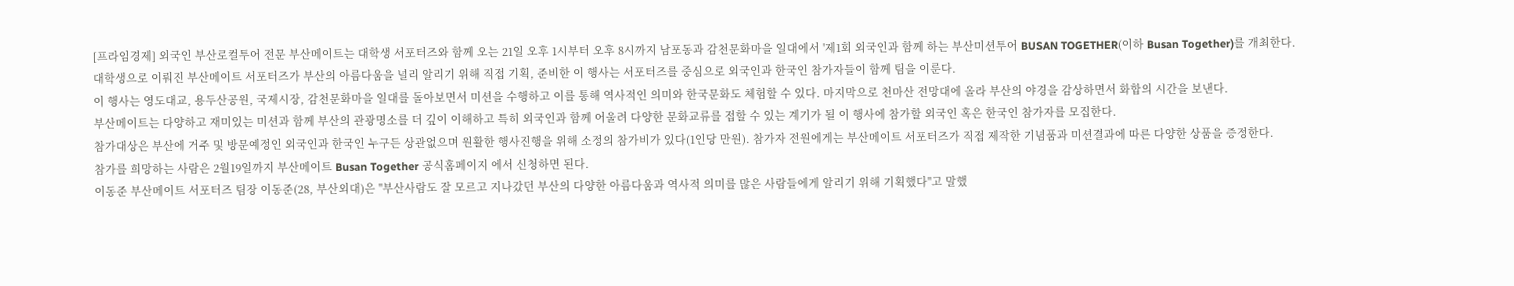[프라임경제] 외국인 부산로컬투어 전문 부산메이트는 대학생 서포터즈와 함께 오는 21일 오후 1시부터 오후 8시까지 남포동과 감천문화마을 일대에서 '제1회 외국인과 함께 하는 부산미션투어 BUSAN TOGETHER(이하 Busan Together)를 개최한다.
대학생으로 이뤄진 부산메이트 서포터즈가 부산의 아름다움을 널리 알리기 위해 직접 기획, 준비한 이 행사는 서포터즈를 중심으로 외국인과 한국인 참가자들이 함께 팀을 이룬다.
이 행사는 영도대교, 용두산공원, 국제시장, 감천문화마을 일대를 돌아보면서 미션을 수행하고 이를 통해 역사적인 의미와 한국문화도 체험할 수 있다. 마지막으로 천마산 전망대에 올라 부산의 야경을 감상하면서 화합의 시간을 보낸다.
부산메이트는 다양하고 재미있는 미션과 함께 부산의 관광명소를 더 깊이 이해하고 특히 외국인과 함께 어울려 다양한 문화교류를 접할 수 있는 계기가 될 이 행사에 참가할 외국인 혹은 한국인 참가자를 모집한다.
참가대상은 부산에 거주 및 방문예정인 외국인과 한국인 누구든 상관없으며 원활한 행사진행을 위해 소정의 참가비가 있다(1인당 만원). 참가자 전원에게는 부산메이트 서포터즈가 직접 제작한 기념품과 미션결과에 따른 다양한 상품을 증정한다.
참가를 희망하는 사람은 2월19일까지 부산메이트 Busan Together 공식홈페이지 에서 신청하면 된다.
이동준 부산메이트 서포터즈 팀장 이동준(28, 부산외대)은 "부산사람도 잘 모르고 지나갔던 부산의 다양한 아름다움과 역사적 의미를 많은 사람들에게 알리기 위해 기획했다"고 말했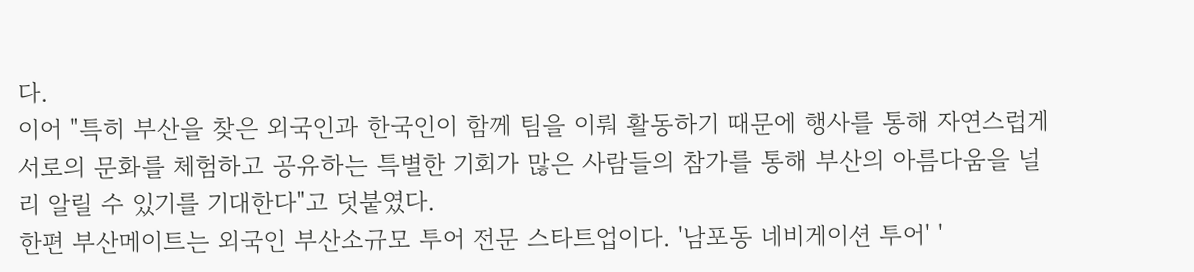다.
이어 "특히 부산을 찾은 외국인과 한국인이 함께 팀을 이뤄 활동하기 때문에 행사를 통해 자연스럽게 서로의 문화를 체험하고 공유하는 특별한 기회가 많은 사람들의 참가를 통해 부산의 아름다움을 널리 알릴 수 있기를 기대한다"고 덧붙였다.
한편 부산메이트는 외국인 부산소규모 투어 전문 스타트업이다. '남포동 네비게이션 투어' '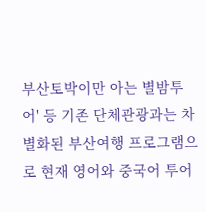부산토박이만 아는 별밤투어' 등 기존 단체관광과는 차별화된 부산여행 프로그램으로 현재 영어와 중국어 투어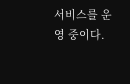서비스를 운영 중이다.